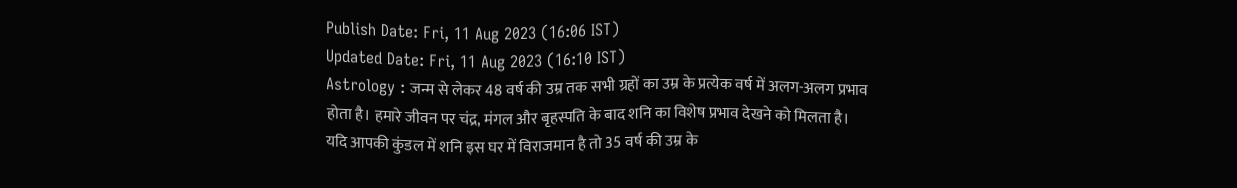Publish Date: Fri, 11 Aug 2023 (16:06 IST)
Updated Date: Fri, 11 Aug 2023 (16:10 IST)
Astrology : जन्म से लेकर 48 वर्ष की उम्र तक सभी ग्रहों का उम्र के प्रत्येक वर्ष में अलग-अलग प्रभाव होता है। हमारे जीवन पर चंद्र, मंगल और बृहस्पति के बाद शनि का विशेष प्रभाव देखने को मिलता है। यदि आपकी कुंडल में शनि इस घर में विराजमान है तो 35 वर्ष की उम्र के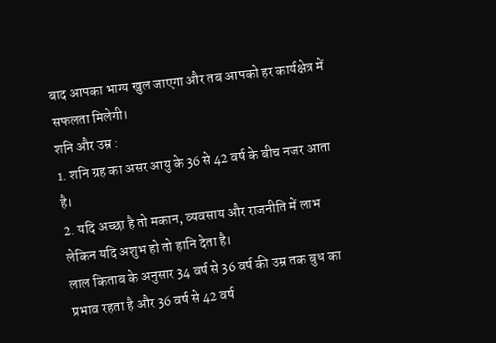बाद आपका भाग्य खुल जाएगा और तब आपको हर कार्यक्षेत्र में सफलता मिलेगी।
शनि और उम्र :
1. शनि ग्रह का असर आयु के 36 से 42 वर्ष के बीच नजर आता है।
2. यदि अच्छा है तो मकान, व्यवसाय और राजनीति में लाभ लेकिन यदि अशुभ हो तो हानि देता है।
लाल किताब के अनुसार 34 वर्ष से 36 वर्ष की उम्र तक बुध का प्रभाव रहता है और 36 वर्ष से 42 वर्ष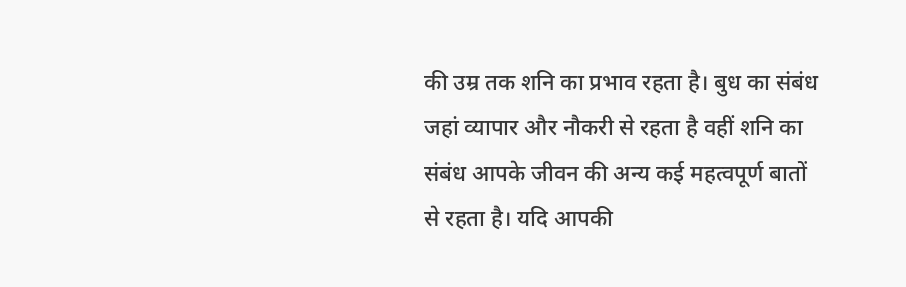की उम्र तक शनि का प्रभाव रहता है। बुध का संबंध जहां व्यापार और नौकरी से रहता है वहीं शनि का संबंध आपके जीवन की अन्य कई महत्वपूर्ण बातों से रहता है। यदि आपकी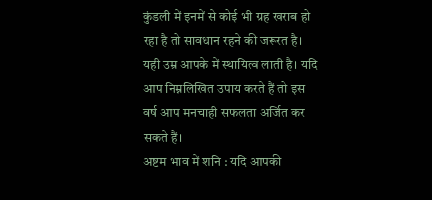कुंडली में इनमें से कोई भी ग्रह खराब हो रहा है तो सावधान रहने की जरूरत है। यही उम्र आपके में स्थायित्व लाती है। यदि आप निम्नलिखित उपाय करते हैं तो इस वर्ष आप मनचाही सफलता अर्जित कर सकते हैं।
अष्टम भाव में शनि : यदि आपकी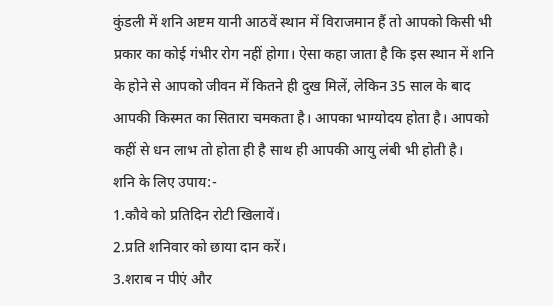कुंडली में शनि अष्टम यानी आठवें स्थान में विराजमान हैं तो आपको किसी भी प्रकार का कोई गंभीर रोग नहीं होगा। ऐसा कहा जाता है कि इस स्थान में शनि के होने से आपको जीवन में कितने ही दुख मिलें, लेकिन 35 साल के बाद आपकी किस्मत का सितारा चमकता है। आपका भाग्योदय होता है। आपको कहीं से धन लाभ तो होता ही है साथ ही आपकी आयु लंबी भी होती है।
शनि के लिए उपाय:-
1.कौवे को प्रतिदिन रोटी खिलावें।
2.प्रति शनिवार को छाया दान करें।
3.शराब न पीएं और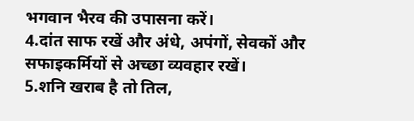भगवान भैरव की उपासना करें।
4.दांत साफ रखें और अंधे, अपंगों, सेवकों और सफाइकर्मियों से अच्छा व्यवहार रखें।
5.शनि खराब है तो तिल,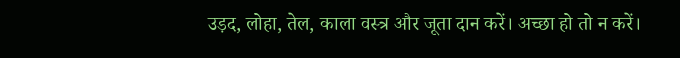उड़द, लोहा, तेल, काला वस्त्र और जूता दान करें। अच्छा हो तो न करें।